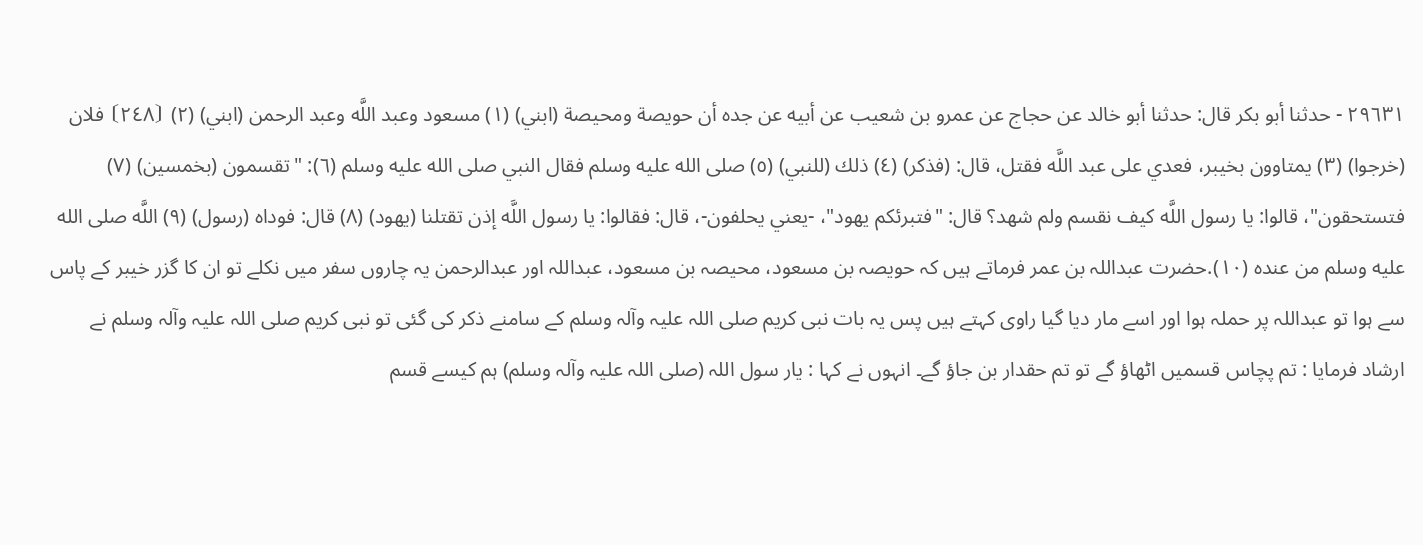٢٩٦٣١ - حدثنا أبو بكر قال: حدثنا أبو خالد عن حجاج عن عمرو بن شعيب عن أبيه عن جده أن حويصة ومحيصة (ابني) (١) مسعود وعبد اللَّه وعبد الرحمن (ابني) (٢) ⦗٢٤٨⦘ فلان (خرجوا) (٣) يمتاوون بخيبر، فعدي على عبد اللَّه فقتل، قال: (فذكر) (٤) ذلك (للنبي) (٥) صلى الله عليه وسلم فقال النبي صلى الله عليه وسلم (٦): "تقسمون (بخمسين) (٧) فتستحقون"، قالوا: يا رسول اللَّه كيف نقسم ولم شهد؟ قال: "فتبرئكم يهود"، -يعني يحلفون-، قال: فقالوا: يا رسول اللَّه إذن تقتلنا (يهود) (٨) قال: فوداه (رسول) (٩) اللَّه صلى الله عليه وسلم من عنده (١٠).حضرت عبداللہ بن عمر فرماتے ہیں کہ حویصہ بن مسعود، محیصہ بن مسعود، عبداللہ اور عبدالرحمن یہ چاروں سفر میں نکلے تو ان کا گزر خیبر کے پاس سے ہوا تو عبداللہ پر حملہ ہوا اور اسے مار دیا گیا راوی کہتے ہیں پس یہ بات نبی کریم صلی اللہ علیہ وآلہ وسلم کے سامنے ذکر کی گئی تو نبی کریم صلی اللہ علیہ وآلہ وسلم نے ارشاد فرمایا : تم پچاس قسمیں اٹھاؤ گے تو تم حقدار بن جاؤ گے۔ انہوں نے کہا : یار سول اللہ (صلی اللہ علیہ وآلہ وسلم) ہم کیسے قسم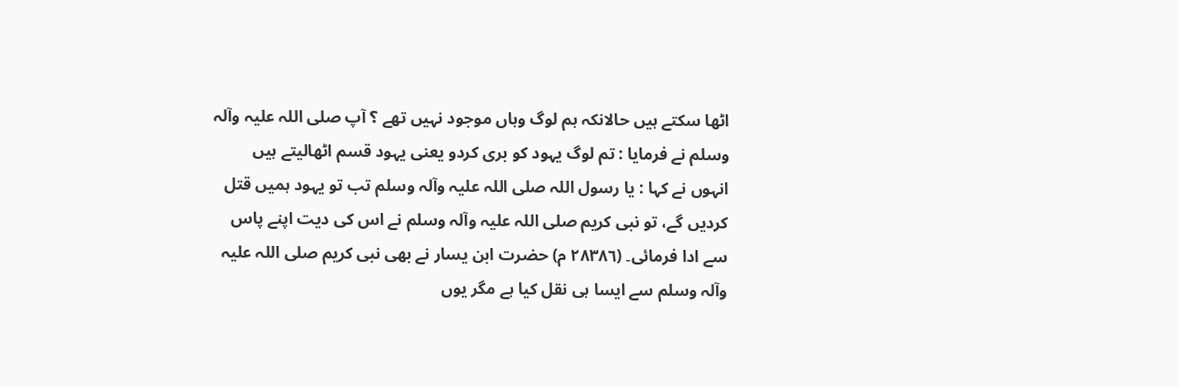اٹھا سکتے ہیں حالانکہ ہم لوگ وہاں موجود نہیں تھے ؟ آپ صلی اللہ علیہ وآلہ وسلم نے فرمایا : تم لوگ یہود کو بری کردو یعنی یہود قسم اٹھالیتے ہیں انہوں نے کہا : یا رسول اللہ صلی اللہ علیہ وآلہ وسلم تب تو یہود ہمیں قتل کردیں گے، تو نبی کریم صلی اللہ علیہ وآلہ وسلم نے اس کی دیت اپنے پاس سے ادا فرمائی۔ (٢٨٣٨٦ م) حضرت ابن یسار نے بھی نبی کریم صلی اللہ علیہ وآلہ وسلم سے ایسا ہی نقل کیا ہے مگر یوں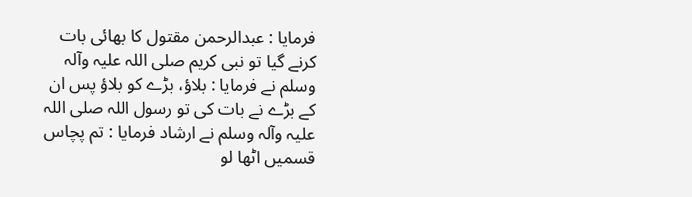فرمایا : عبدالرحمن مقتول کا بھائی بات کرنے گیا تو نبی کریم صلی اللہ علیہ وآلہ وسلم نے فرمایا : بلاؤ، بڑے کو بلاؤ پس ان کے بڑے نے بات کی تو رسول اللہ صلی اللہ علیہ وآلہ وسلم نے ارشاد فرمایا : تم پچاس قسمیں اٹھا لو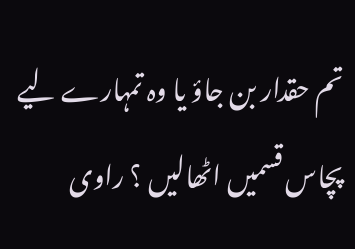تم حقدار بن جاؤ یا وہ تمہارے لیے پچاس قسمیں اٹھالیں ؟ راوی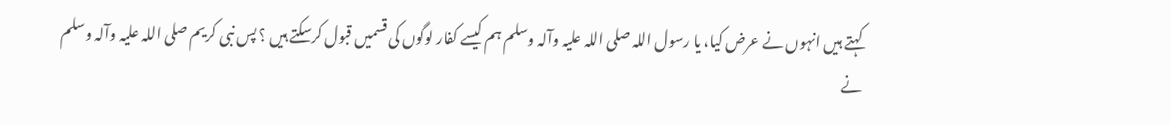کہتے ہیں انہوں نے عرض کیا، یا رسول اللہ صلی اللہ علیہ وآلہ وسلم ہم کیسے کفار لوگوں کی قسمیں قبول کرسکتے ہیں ؟ پس نبی کریم صلی اللہ علیہ وآلہ وسلم نے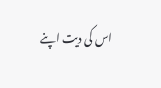اس کی دیت اپنے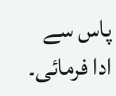پاس سے ادا فرمائی۔